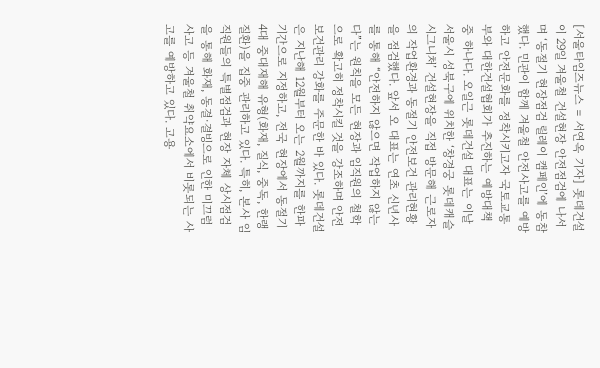[서울타임즈뉴스 = 서연옥 기자] 롯데건설이 29일 겨울철 건설현장 안전점검에 나서며 ‘동절기 현장점검 릴레이 캠페인’에 동참했다. 민관이 함께 겨울철 안전사고를 예방하고 안전문화를 정착시키고자 국토교통부와 대한건설협회가 추진하는 예방대책중 하나다. 오일근 롯데건설 대표는 이날 서울시 성북구에 위치한 ‘창경궁 롯데캐슬 시그니처’ 건설현장을 직접 방문해 근로자의 작업환경과 동절기 안전보건 관리현황을 점검했다. 앞서 오 대표는 연초 신년사를 통해 “안전하지 않으면 작업하지 않는다”는 원칙을 모든 현장과 임직원의 철학으로 확고히 정착시킬 것을 강조하며 안전보건관리 강화를 주문한 바 있다. 롯데건설은 지난해 12월부터 오는 2월까지를 한파 기간으로 지정하고, 전국 현장에서 동절기 4대 중대재해 유형(화재, 질식, 중독, 한랭질환)을 집중 관리하고 있다. 특히, 본사 임직원들의 특별점검과 현장 자체 상시점검을 통해 화재, 동결∙결빙으로 인한 미끄럼 사고 등 겨울철 취약요소에서 비롯되는 사고를 예방하고 있다. 고용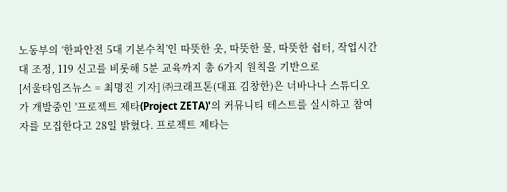노동부의 ‘한파안전 5대 기본수칙’인 따뜻한 옷, 따뜻한 물, 따뜻한 쉼터, 작업시간대 조정, 119 신고를 비롯해 5분 교육까지 총 6가지 원칙을 기반으로
[서울타임즈뉴스 = 최명진 기자] ㈜크래프톤(대표 김창한)은 너바나나 스튜디오가 개발중인 '프로젝트 제타(Project ZETA)'의 커뮤니티 테스트를 실시하고 참여자를 모집한다고 28일 밝혔다. 프로젝트 제타는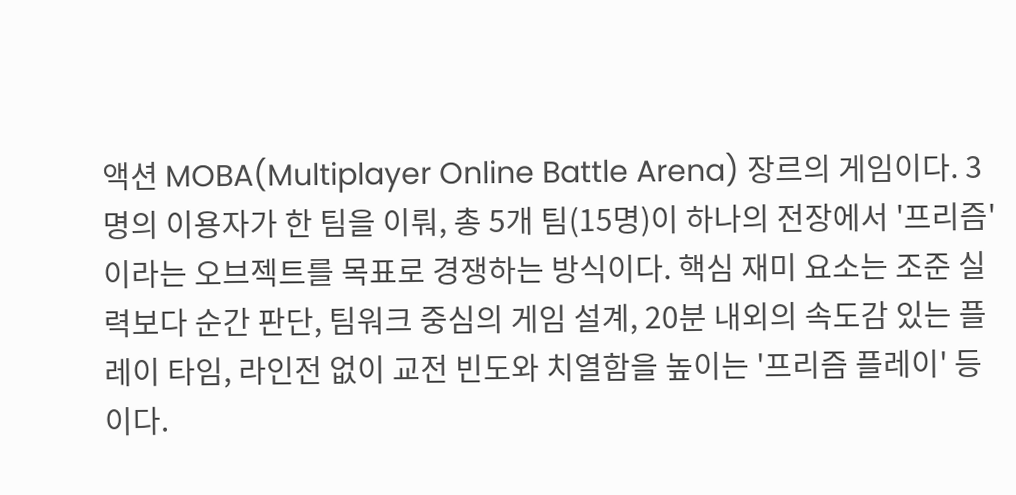액션 MOBA(Multiplayer Online Battle Arena) 장르의 게임이다. 3명의 이용자가 한 팀을 이뤄, 총 5개 팀(15명)이 하나의 전장에서 '프리즘'이라는 오브젝트를 목표로 경쟁하는 방식이다. 핵심 재미 요소는 조준 실력보다 순간 판단, 팀워크 중심의 게임 설계, 20분 내외의 속도감 있는 플레이 타임, 라인전 없이 교전 빈도와 치열함을 높이는 '프리즘 플레이' 등이다.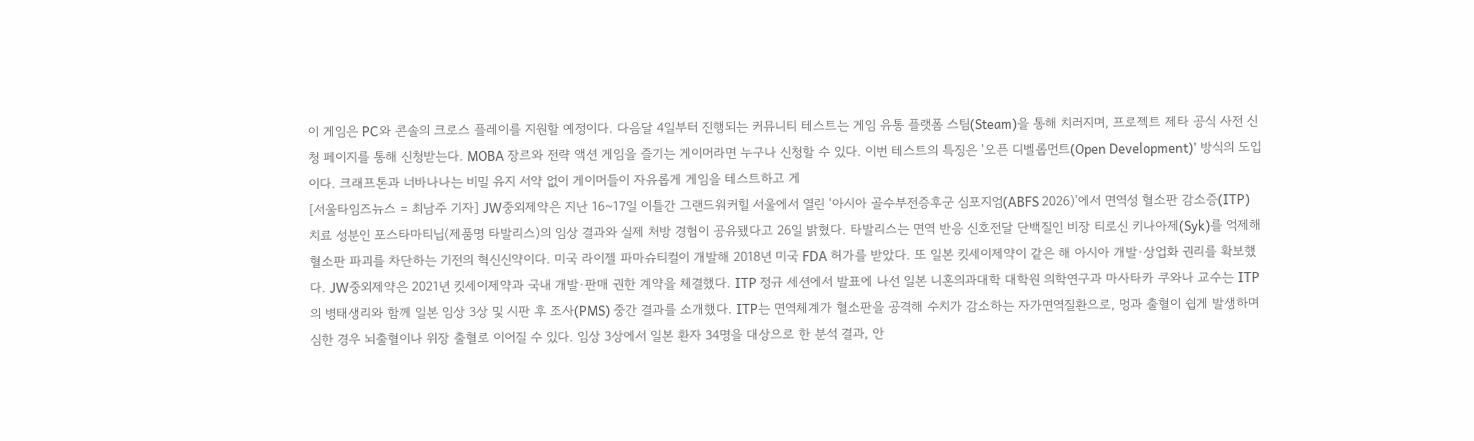이 게임은 PC와 콘솔의 크로스 플레이를 지원할 예정이다. 다음달 4일부터 진행되는 커뮤니티 테스트는 게임 유통 플랫폼 스팀(Steam)을 통해 치러지며, 프로젝트 제타 공식 사전 신청 페이지를 통해 신청받는다. MOBA 장르와 전략 액션 게임을 즐기는 게이머라면 누구나 신청할 수 있다. 이번 테스트의 특징은 '오픈 디벨롭먼트(Open Development)' 방식의 도입이다. 크래프톤과 너바나나는 비밀 유지 서약 없이 게이머들이 자유롭게 게임을 테스트하고 게
[서울타임즈뉴스 = 최남주 기자] JW중외제약은 지난 16~17일 이틀간 그랜드워커힐 서울에서 열린 ‘아시아 골수부전증후군 심포지엄(ABFS 2026)’에서 면역성 혈소판 감소증(ITP) 치료 성분인 포스타마티닙(제품명 타발리스)의 임상 결과와 실제 처방 경험이 공유됐다고 26일 밝혔다. 타발리스는 면역 반응 신호전달 단백질인 비장 티로신 키나아제(Syk)를 억제해 혈소판 파괴를 차단하는 기전의 혁신신약이다. 미국 라이젤 파마슈티컬이 개발해 2018년 미국 FDA 허가를 받았다. 또 일본 킷세이제약이 같은 해 아시아 개발·상업화 권리를 확보했다. JW중외제약은 2021년 킷세이제약과 국내 개발·판매 권한 계약을 체결했다. ITP 정규 세션에서 발표에 나선 일본 니혼의과대학 대학원 의학연구과 마사타카 쿠와나 교수는 ITP의 병태생리와 함께 일본 임상 3상 및 시판 후 조사(PMS) 중간 결과를 소개했다. ITP는 면역체계가 혈소판을 공격해 수치가 감소하는 자가면역질환으로, 멍과 출혈이 쉽게 발생하며 심한 경우 뇌출혈이나 위장 출혈로 이어질 수 있다. 임상 3상에서 일본 환자 34명을 대상으로 한 분석 결과, 안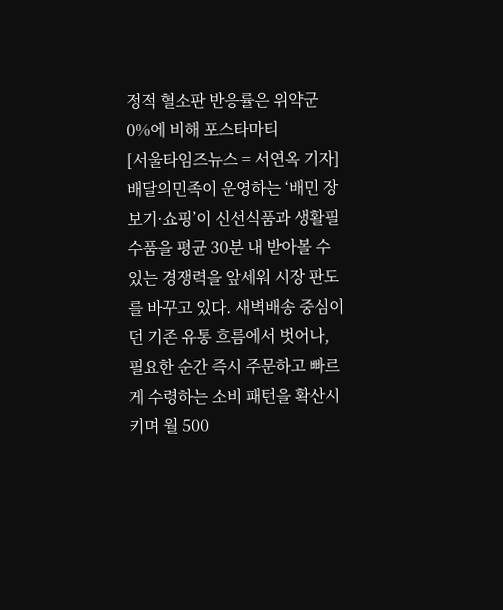정적 혈소판 반응률은 위약군 0%에 비해 포스타마티
[서울타임즈뉴스 = 서연옥 기자] 배달의민족이 운영하는 ‘배민 장보기·쇼핑’이 신선식품과 생활필수품을 평균 30분 내 받아볼 수 있는 경쟁력을 앞세워 시장 판도를 바꾸고 있다. 새벽배송 중심이던 기존 유통 흐름에서 벗어나, 필요한 순간 즉시 주문하고 빠르게 수령하는 소비 패턴을 확산시키며 월 500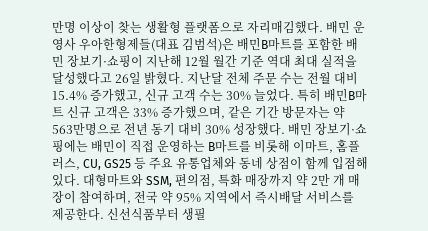만명 이상이 찾는 생활형 플랫폼으로 자리매김했다. 배민 운영사 우아한형제들(대표 김범석)은 배민B마트를 포함한 배민 장보기·쇼핑이 지난해 12월 월간 기준 역대 최대 실적을 달성했다고 26일 밝혔다. 지난달 전체 주문 수는 전월 대비 15.4% 증가했고, 신규 고객 수는 30% 늘었다. 특히 배민B마트 신규 고객은 33% 증가했으며, 같은 기간 방문자는 약 563만명으로 전년 동기 대비 30% 성장했다. 배민 장보기·쇼핑에는 배민이 직접 운영하는 B마트를 비롯해 이마트, 홈플러스, CU, GS25 등 주요 유통업체와 동네 상점이 함께 입점해 있다. 대형마트와 SSM, 편의점, 특화 매장까지 약 2만 개 매장이 참여하며, 전국 약 95% 지역에서 즉시배달 서비스를 제공한다. 신선식품부터 생필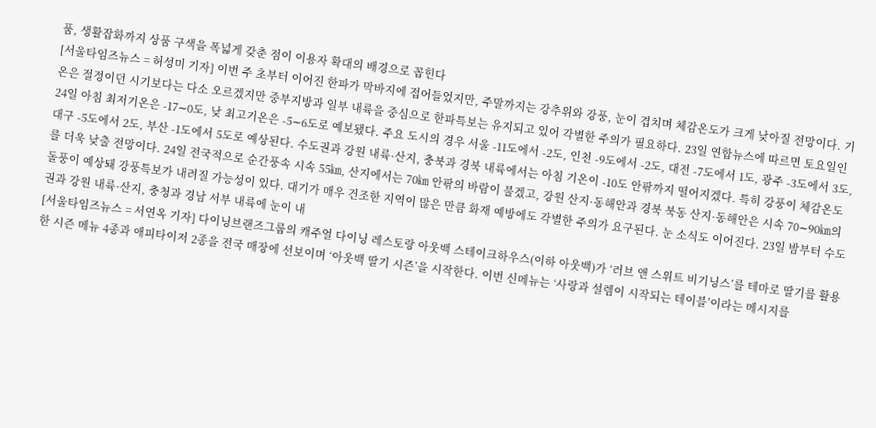품, 생활잡화까지 상품 구색을 폭넓게 갖춘 점이 이용자 확대의 배경으로 꼽힌다
[서울타임즈뉴스 = 허성미 기자] 이번 주 초부터 이어진 한파가 막바지에 접어들었지만, 주말까지는 강추위와 강풍, 눈이 겹치며 체감온도가 크게 낮아질 전망이다. 기온은 절정이던 시기보다는 다소 오르겠지만 중부지방과 일부 내륙을 중심으로 한파특보는 유지되고 있어 각별한 주의가 필요하다. 23일 연합뉴스에 따르면 토요일인 24일 아침 최저기온은 -17∼0도, 낮 최고기온은 -5∼6도로 예보됐다. 주요 도시의 경우 서울 -11도에서 -2도, 인천 -9도에서 -2도, 대전 -7도에서 1도, 광주 -3도에서 3도, 대구 -5도에서 2도, 부산 -1도에서 5도로 예상된다. 수도권과 강원 내륙·산지, 충북과 경북 내륙에서는 아침 기온이 -10도 안팎까지 떨어지겠다. 특히 강풍이 체감온도를 더욱 낮출 전망이다. 24일 전국적으로 순간풍속 시속 55㎞, 산지에서는 70㎞ 안팎의 바람이 불겠고, 강원 산지·동해안과 경북 북동 산지·동해안은 시속 70∼90㎞의 돌풍이 예상돼 강풍특보가 내려질 가능성이 있다. 대기가 매우 건조한 지역이 많은 만큼 화재 예방에도 각별한 주의가 요구된다. 눈 소식도 이어진다. 23일 밤부터 수도권과 강원 내륙·산지, 충청과 경남 서부 내륙에 눈이 내
[서울타임즈뉴스 = 서연옥 기자] 다이닝브랜즈그룹의 캐주얼 다이닝 레스토랑 아웃백 스테이크하우스(이하 아웃백)가 ‘러브 앤 스위트 비기닝스’를 테마로 딸기를 활용한 시즌 메뉴 4종과 애피타이저 2종을 전국 매장에 선보이며 ‘아웃백 딸기 시즌’을 시작한다. 이번 신메뉴는 ‘사랑과 설렘이 시작되는 테이블’이라는 메시지를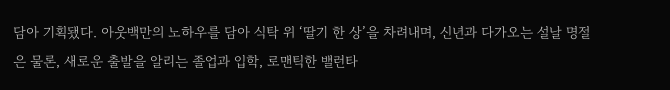담아 기획됐다. 아웃백만의 노하우를 담아 식탁 위 ‘딸기 한 상’을 차려내며, 신년과 다가오는 설날 명절은 물론, 새로운 출발을 알리는 졸업과 입학, 로맨틱한 밸런타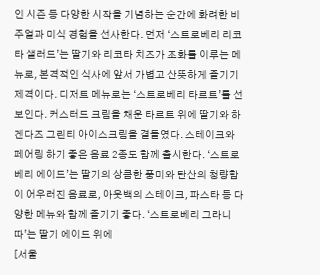인 시즌 등 다양한 시작을 기념하는 순간에 화려한 비주얼과 미식 경험을 선사한다. 먼저 ‘스트로베리 리코타 샐러드’는 딸기와 리코타 치즈가 조화를 이루는 메뉴로, 본격적인 식사에 앞서 가볍고 산뜻하게 즐기기 제격이다. 디저트 메뉴로는 ‘스트로베리 타르트’를 선보인다. 커스터드 크림을 채운 타르트 위에 딸기와 하겐다즈 그린티 아이스크림을 곁들였다. 스테이크와 페어링 하기 좋은 음료 2종도 함께 출시한다. ‘스트로베리 에이드’는 딸기의 상큼한 풍미와 탄산의 청량함이 어우러진 음료로, 아웃백의 스테이크, 파스타 등 다양한 메뉴와 함께 즐기기 좋다. ‘스트로베리 그라니따’는 딸기 에이드 위에
[서울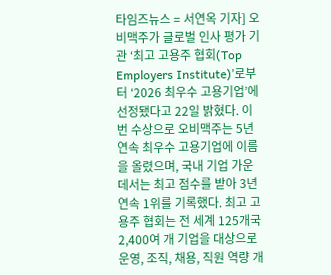타임즈뉴스 = 서연옥 기자] 오비맥주가 글로벌 인사 평가 기관 ‘최고 고용주 협회(Top Employers Institute)’로부터 ‘2026 최우수 고용기업’에 선정됐다고 22일 밝혔다. 이번 수상으로 오비맥주는 5년 연속 최우수 고용기업에 이름을 올렸으며, 국내 기업 가운데서는 최고 점수를 받아 3년 연속 1위를 기록했다. 최고 고용주 협회는 전 세계 125개국 2,400여 개 기업을 대상으로 운영, 조직, 채용, 직원 역량 개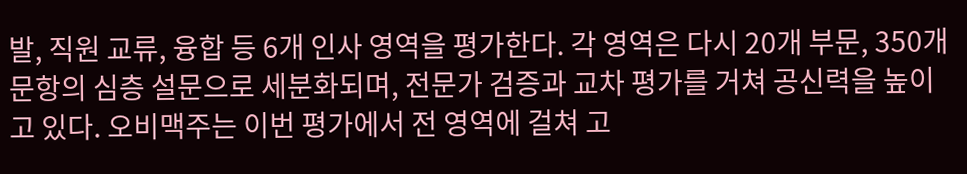발, 직원 교류, 융합 등 6개 인사 영역을 평가한다. 각 영역은 다시 20개 부문, 350개 문항의 심층 설문으로 세분화되며, 전문가 검증과 교차 평가를 거쳐 공신력을 높이고 있다. 오비맥주는 이번 평가에서 전 영역에 걸쳐 고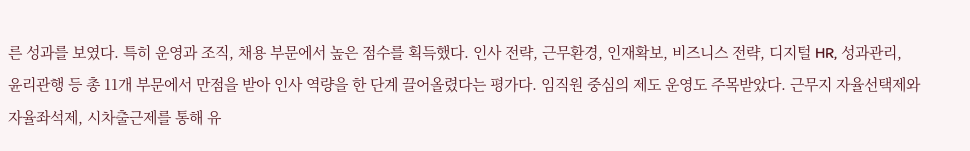른 성과를 보였다. 특히 운영과 조직, 채용 부문에서 높은 점수를 획득했다. 인사 전략, 근무환경, 인재확보, 비즈니스 전략, 디지털 HR, 성과관리, 윤리관행 등 총 11개 부문에서 만점을 받아 인사 역량을 한 단계 끌어올렸다는 평가다. 임직원 중심의 제도 운영도 주목받았다. 근무지 자율선택제와 자율좌석제, 시차출근제를 통해 유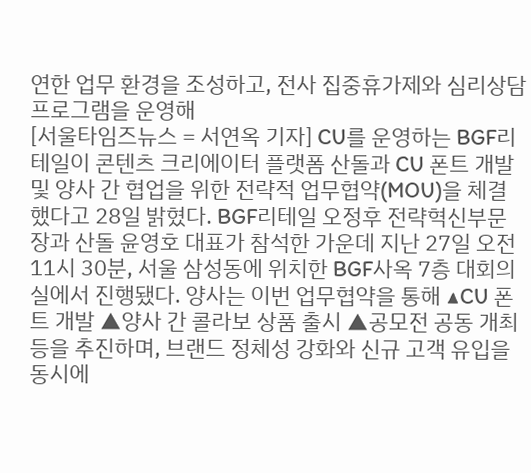연한 업무 환경을 조성하고, 전사 집중휴가제와 심리상담 프로그램을 운영해
[서울타임즈뉴스 = 서연옥 기자] CU를 운영하는 BGF리테일이 콘텐츠 크리에이터 플랫폼 산돌과 CU 폰트 개발 및 양사 간 협업을 위한 전략적 업무협약(MOU)을 체결했다고 28일 밝혔다. BGF리테일 오정후 전략혁신부문장과 산돌 윤영호 대표가 참석한 가운데 지난 27일 오전 11시 30분, 서울 삼성동에 위치한 BGF사옥 7층 대회의실에서 진행됐다. 양사는 이번 업무협약을 통해 ▲CU 폰트 개발 ▲양사 간 콜라보 상품 출시 ▲공모전 공동 개최 등을 추진하며, 브랜드 정체성 강화와 신규 고객 유입을 동시에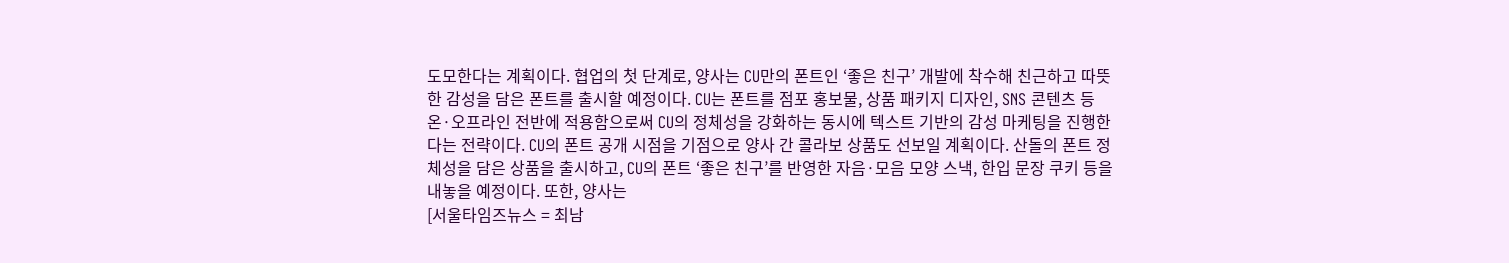도모한다는 계획이다. 협업의 첫 단계로, 양사는 CU만의 폰트인 ‘좋은 친구’ 개발에 착수해 친근하고 따뜻한 감성을 담은 폰트를 출시할 예정이다. CU는 폰트를 점포 홍보물, 상품 패키지 디자인, SNS 콘텐츠 등 온·오프라인 전반에 적용함으로써 CU의 정체성을 강화하는 동시에 텍스트 기반의 감성 마케팅을 진행한다는 전략이다. CU의 폰트 공개 시점을 기점으로 양사 간 콜라보 상품도 선보일 계획이다. 산돌의 폰트 정체성을 담은 상품을 출시하고, CU의 폰트 ‘좋은 친구’를 반영한 자음·모음 모양 스낵, 한입 문장 쿠키 등을 내놓을 예정이다. 또한, 양사는
[서울타임즈뉴스 = 최남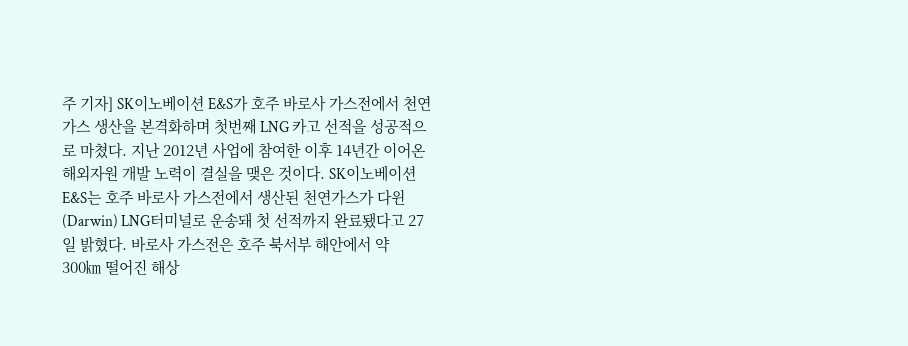주 기자] SK이노베이션 E&S가 호주 바로사 가스전에서 천연가스 생산을 본격화하며 첫번째 LNG 카고 선적을 성공적으로 마쳤다. 지난 2012년 사업에 참여한 이후 14년간 이어온 해외자원 개발 노력이 결실을 맺은 것이다. SK이노베이션 E&S는 호주 바로사 가스전에서 생산된 천연가스가 다윈(Darwin) LNG터미널로 운송돼 첫 선적까지 완료됐다고 27일 밝혔다. 바로사 가스전은 호주 북서부 해안에서 약 300㎞ 떨어진 해상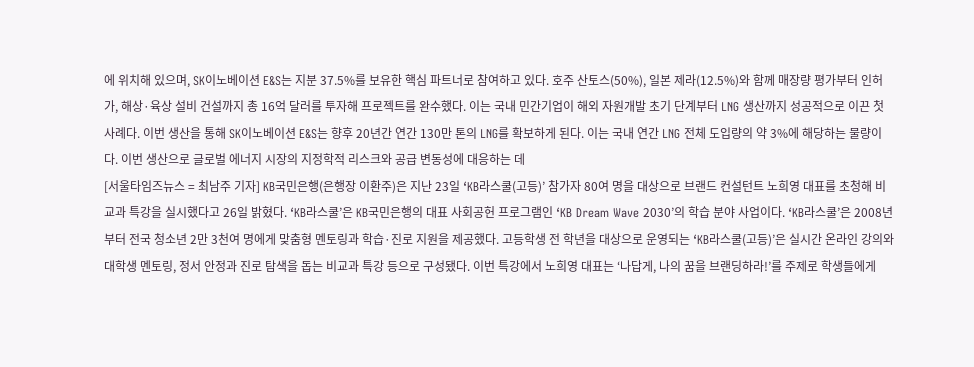에 위치해 있으며, SK이노베이션 E&S는 지분 37.5%를 보유한 핵심 파트너로 참여하고 있다. 호주 산토스(50%), 일본 제라(12.5%)와 함께 매장량 평가부터 인허가, 해상·육상 설비 건설까지 총 16억 달러를 투자해 프로젝트를 완수했다. 이는 국내 민간기업이 해외 자원개발 초기 단계부터 LNG 생산까지 성공적으로 이끈 첫 사례다. 이번 생산을 통해 SK이노베이션 E&S는 향후 20년간 연간 130만 톤의 LNG를 확보하게 된다. 이는 국내 연간 LNG 전체 도입량의 약 3%에 해당하는 물량이다. 이번 생산으로 글로벌 에너지 시장의 지정학적 리스크와 공급 변동성에 대응하는 데
[서울타임즈뉴스 = 최남주 기자] KB국민은행(은행장 이환주)은 지난 23일 ‘KB라스쿨(고등)’ 참가자 80여 명을 대상으로 브랜드 컨설턴트 노희영 대표를 초청해 비교과 특강을 실시했다고 26일 밝혔다. ‘KB라스쿨’은 KB국민은행의 대표 사회공헌 프로그램인 ‘KB Dream Wave 2030’의 학습 분야 사업이다. ‘KB라스쿨’은 2008년부터 전국 청소년 2만 3천여 명에게 맞춤형 멘토링과 학습·진로 지원을 제공했다. 고등학생 전 학년을 대상으로 운영되는 ‘KB라스쿨(고등)’은 실시간 온라인 강의와 대학생 멘토링, 정서 안정과 진로 탐색을 돕는 비교과 특강 등으로 구성됐다. 이번 특강에서 노희영 대표는 ‘나답게, 나의 꿈을 브랜딩하라!’를 주제로 학생들에게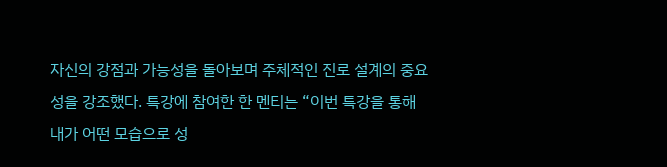자신의 강점과 가능성을 돌아보며 주체적인 진로 설계의 중요성을 강조했다. 특강에 참여한 한 멘티는 “이번 특강을 통해 내가 어떤 모습으로 성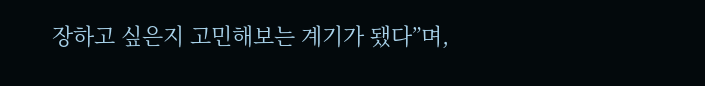장하고 싶은지 고민해보는 계기가 됐다”며,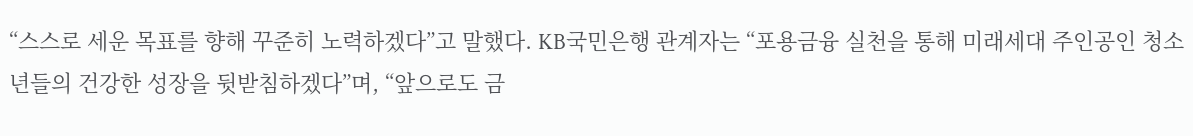“스스로 세운 목표를 향해 꾸준히 노력하겠다”고 말했다. KB국민은행 관계자는 “포용금융 실천을 통해 미래세대 주인공인 청소년들의 건강한 성장을 뒷받침하겠다”며, “앞으로도 금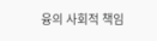융의 사회적 책임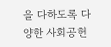을 다하도록 다양한 사회공헌